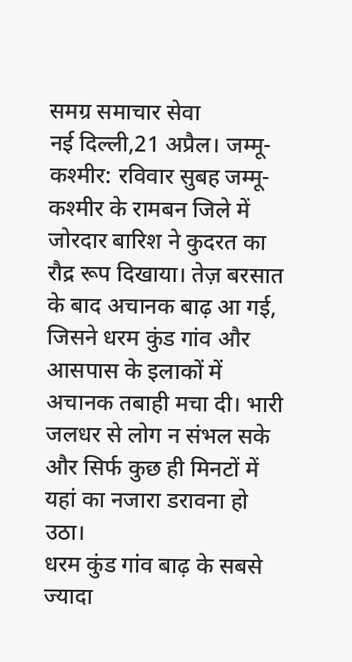समग्र समाचार सेवा
नई दिल्ली,21 अप्रैल। जम्मू-कश्मीर: रविवार सुबह जम्मू-कश्मीर के रामबन जिले में जोरदार बारिश ने कुदरत का रौद्र रूप दिखाया। तेज़ बरसात के बाद अचानक बाढ़ आ गई, जिसने धरम कुंड गांव और आसपास के इलाकों में अचानक तबाही मचा दी। भारी जलधर से लोग न संभल सके और सिर्फ कुछ ही मिनटों में यहां का नजारा डरावना हो उठा।
धरम कुंड गांव बाढ़ के सबसे ज्यादा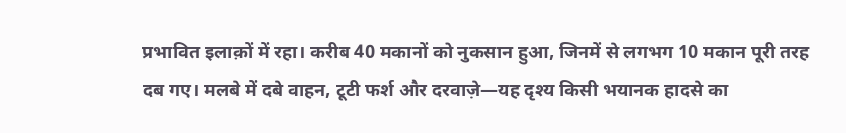प्रभावित इलाक़ों में रहा। करीब 40 मकानों को नुकसान हुआ, जिनमें से लगभग 10 मकान पूरी तरह दब गए। मलबे में दबे वाहन, टूटी फर्श और दरवाज़े—यह दृश्य किसी भयानक हादसे का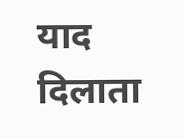याद दिलाता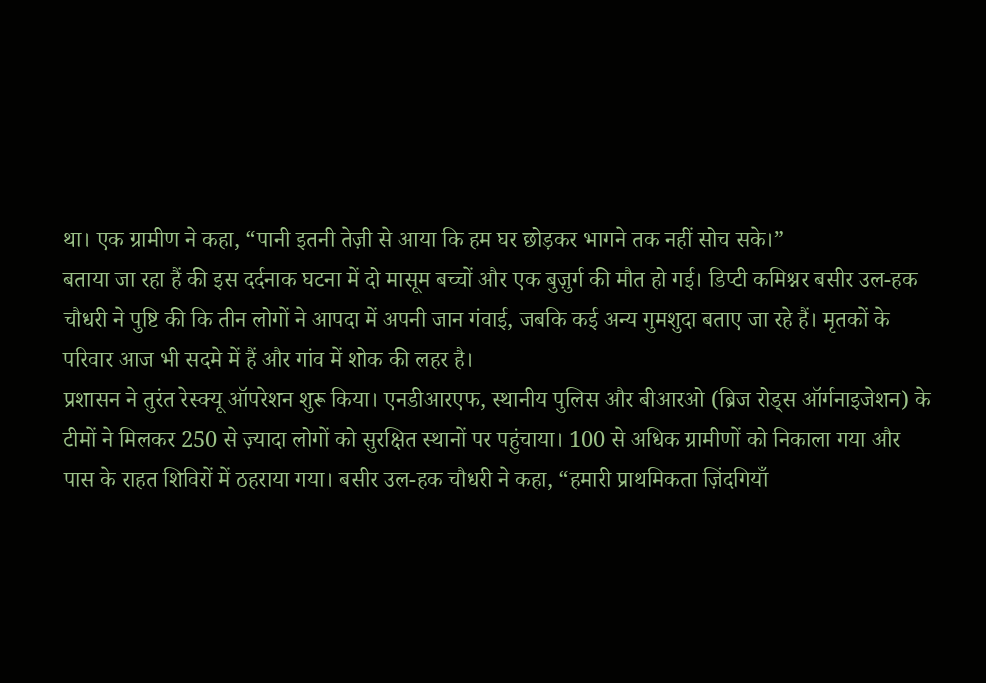था। एक ग्रामीण ने कहा, “पानी इतनी तेज़ी से आया कि हम घर छोड़कर भागने तक नहीं सोच सके।”
बताया जा रहा हैं की इस दर्दनाक घटना में दो मासूम बच्चों और एक बुज़ुर्ग की मौत हो गई। डिप्टी कमिश्नर बसीर उल-हक चौधरी ने पुष्टि की कि तीन लोगों ने आपदा में अपनी जान गंवाई, जबकि कई अन्य गुमशुदा बताए जा रहे हैं। मृतकों के परिवार आज भी सदमे में हैं और गांव में शोक की लहर है।
प्रशासन ने तुरंत रेस्क्यू ऑपरेशन शुरू किया। एनडीआरएफ, स्थानीय पुलिस और बीआरओ (ब्रिज रोड्स ऑर्गनाइजेशन) के टीमों ने मिलकर 250 से ज़्यादा लोगों को सुरक्षित स्थानों पर पहुंचाया। 100 से अधिक ग्रामीणों को निकाला गया और पास के राहत शिविरों में ठहराया गया। बसीर उल-हक चौधरी ने कहा, “हमारी प्राथमिकता ज़िंदगियाँ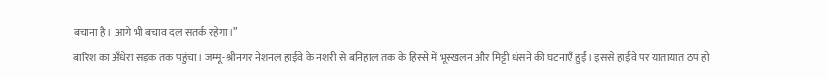बचाना है। आगे भी बचाव दल सतर्क रहेगा।”
बारिश का अँधेरा सड़क तक पहुंचा। जम्मू-श्रीनगर नेशनल हाईवे के नशरी से बनिहाल तक के हिस्से में भूस्खलन और मिट्टी धंसने की घटनाएँ हुईं। इससे हाईवे पर यातायात ठप हो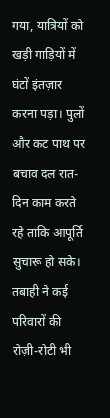गया, यात्रियों को खड़ी गाड़ियों में घंटों इंतज़ार करना पड़ा। पुलों और कट पाथ पर बचाव दल रात-दिन काम करते रहे ताकि आपूर्ति सुचारू हो सके।
तबाही ने कई परिवारों की रोज़ी-रोटी भी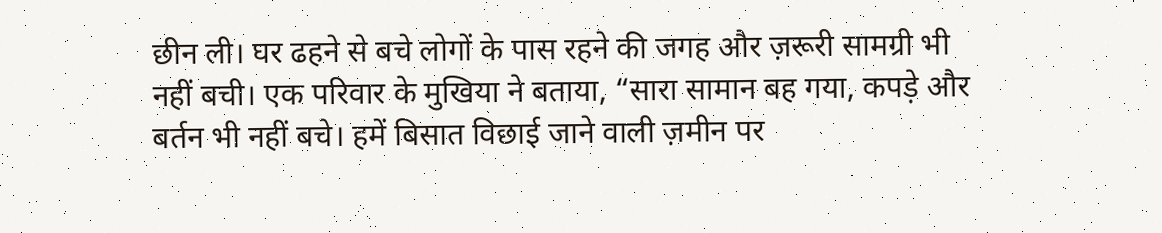छीन ली। घर ढहने से बचे लोगों के पास रहने की जगह और ज़रूरी सामग्री भी नहीं बची। एक परिवार के मुखिया ने बताया, “सारा सामान बह गया, कपड़े और बर्तन भी नहीं बचे। हमें बिसात विछाई जाने वाली ज़मीन पर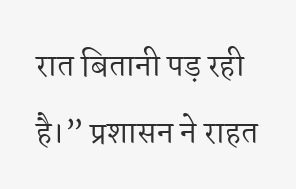रात बितानी पड़ रही है।” प्रशासन ने राहत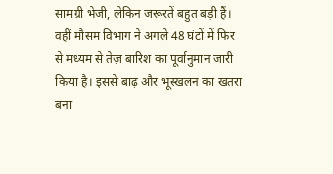सामग्री भेजी, लेकिन जरूरतें बहुत बड़ी हैं। वहीं मौसम विभाग ने अगले 48 घंटों में फिर से मध्यम से तेज़ बारिश का पूर्वानुमान जारी किया है। इससे बाढ़ और भूस्खलन का खतरा बना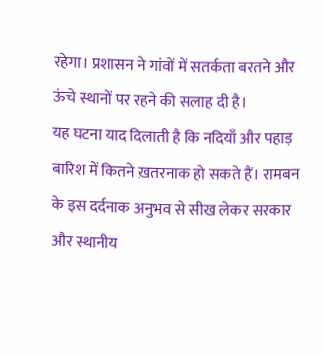रहेगा। प्रशासन ने गांवों में सतर्कता बरतने और ऊंचे स्थानों पर रहने की सलाह दी है।
यह घटना याद दिलाती है कि नदियाँ और पहाड़ बारिश में कितने ख़तरनाक हो सकते हैं। रामबन के इस दर्दनाक अनुभव से सीख लेकर सरकार और स्थानीय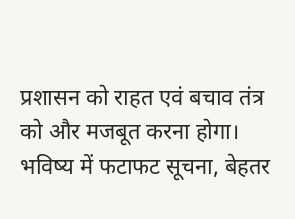प्रशासन को राहत एवं बचाव तंत्र को और मजबूत करना होगा। भविष्य में फटाफट सूचना, बेहतर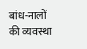बांध-नालों की व्यवस्था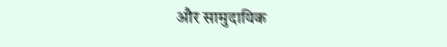और सामुदायिक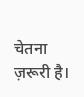चेतना ज़रूरी है।